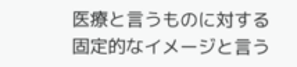医療と言うものに対する固定的なイメージと言う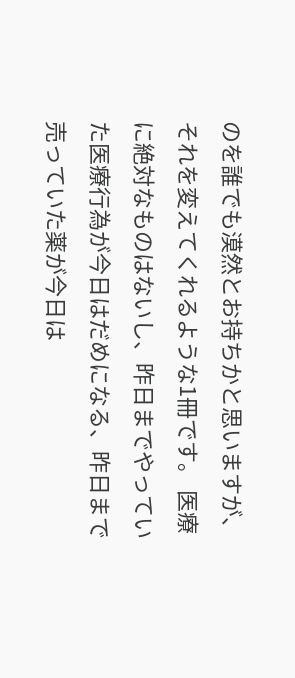のを誰でも漠然とお持ちかと思いますが、それを変えてくれるような1冊です。 医療に絶対なものはないし、昨日までやっていた医療行為が今日はだめになる、昨日まで売っていた薬が今日は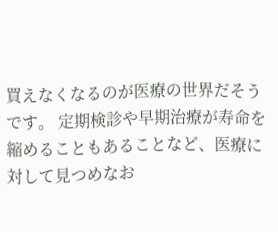買えなくなるのが医療の世界だそうです。 定期検診や早期治療が寿命を縮めることもあることなど、医療に対して見つめなお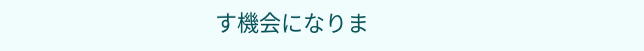す機会になりま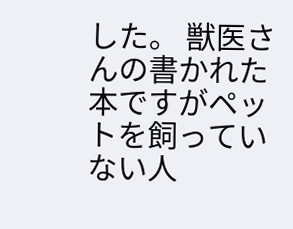した。 獣医さんの書かれた本ですがペットを飼っていない人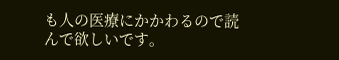も人の医療にかかわるので読んで欲しいです。